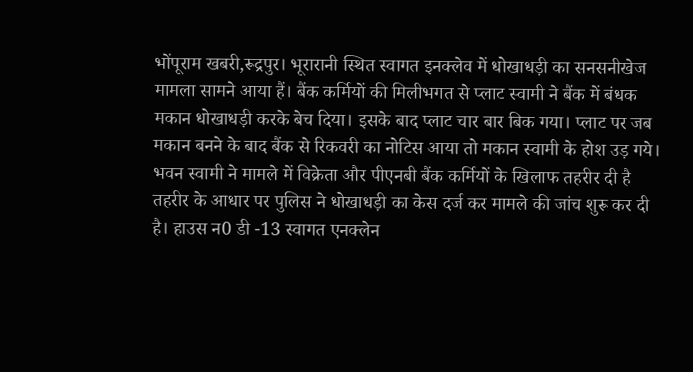भोंपूराम खबरी,रूद्रपुर। भूरारानी स्थित स्वागत इनक्लेव में धोखाधड़ी का सनसनीखेज मामला सामने आया हैं। बैंक कर्मियों की मिलीभगत से प्लाट स्वामी ने बैंक में बंधक मकान धोखाधड़ी करके बेच दिया। इसके बाद प्लाट चार बार बिक गया। प्लाट पर जब मकान बनने के बाद बैंक से रिकवरी का नोटिस आया तो मकान स्वामी के होश उड़ गये।
भवन स्वामी ने मामले में विक्रेता और पीएनबी बैंक कर्मियों के खिलाफ तहरीर दी है तहरीर के आधार पर पुलिस ने धोखाधड़ी का केस दर्ज कर मामले की जांच शुरू कर दी है। हाउस न0 डी -13 स्वागत एनक्लेन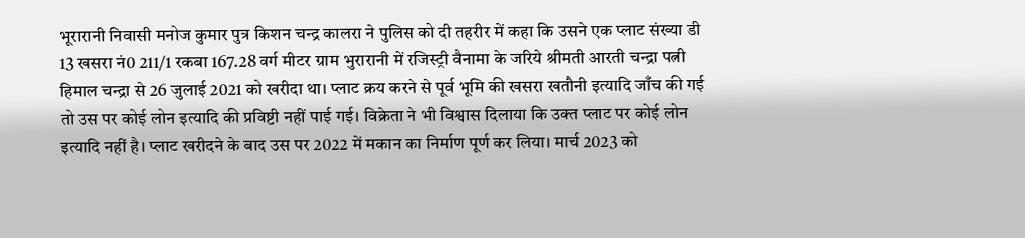भूरारानी निवासी मनोज कुमार पुत्र किशन चन्द्र कालरा ने पुलिस को दी तहरीर में कहा कि उसने एक प्लाट संख्या डी 13 खसरा नं0 211/1 रकबा 167.28 वर्ग मीटर ग्राम भुरारानी में रजिस्ट्री वैनामा के जरिये श्रीमती आरती चन्द्रा पत्नी हिमाल चन्द्रा से 26 जुलाई 2021 को खरीदा था। प्लाट क्रय करने से पूर्व भूमि की खसरा खतौनी इत्यादि जाँच की गई तो उस पर कोई लोन इत्यादि की प्रविष्टी नहीं पाई गई। विक्रेता ने भी विश्वास दिलाया कि उक्त प्लाट पर कोई लोन इत्यादि नहीं है। प्लाट खरीदने के बाद उस पर 2022 में मकान का निर्माण पूर्ण कर लिया। मार्च 2023 को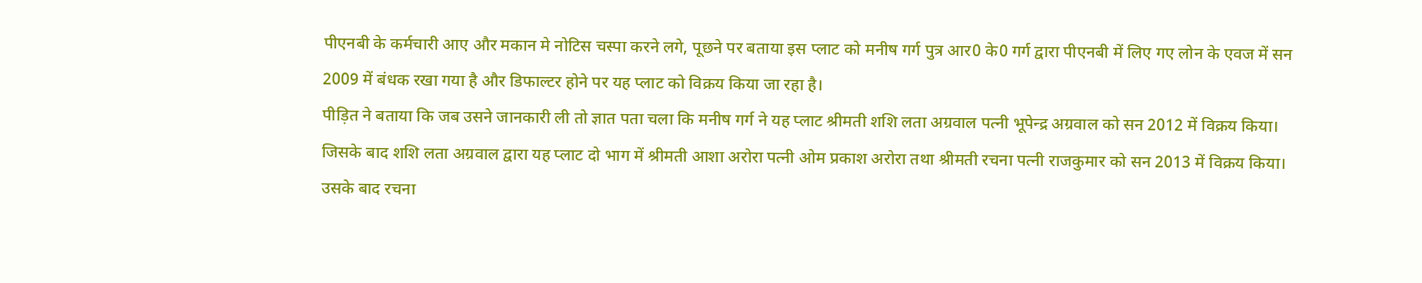पीएनबी के कर्मचारी आए और मकान मे नोटिस चस्पा करने लगे, पूछने पर बताया इस प्लाट को मनीष गर्ग पुत्र आर0 के0 गर्ग द्वारा पीएनबी में लिए गए लोन के एवज में सन 2009 में बंधक रखा गया है और डिफाल्टर होने पर यह प्लाट को विक्रय किया जा रहा है।
पीड़ित ने बताया कि जब उसने जानकारी ली तो ज्ञात पता चला कि मनीष गर्ग ने यह प्लाट श्रीमती शशि लता अग्रवाल पत्नी भूपेन्द्र अग्रवाल को सन 2012 में विक्रय किया। जिसके बाद शशि लता अग्रवाल द्वारा यह प्लाट दो भाग में श्रीमती आशा अरोरा पत्नी ओम प्रकाश अरोरा तथा श्रीमती रचना पत्नी राजकुमार को सन 2013 में विक्रय किया। उसके बाद रचना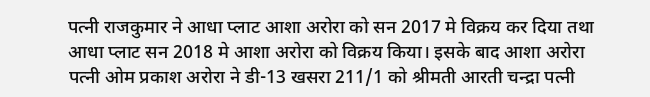पत्नी राजकुमार ने आधा प्लाट आशा अरोरा को सन 2017 मे विक्रय कर दिया तथा आधा प्लाट सन 2018 मे आशा अरोरा को विक्रय किया। इसके बाद आशा अरोरा पत्नी ओम प्रकाश अरोरा ने डी-13 खसरा 211/1 को श्रीमती आरती चन्द्रा पत्नी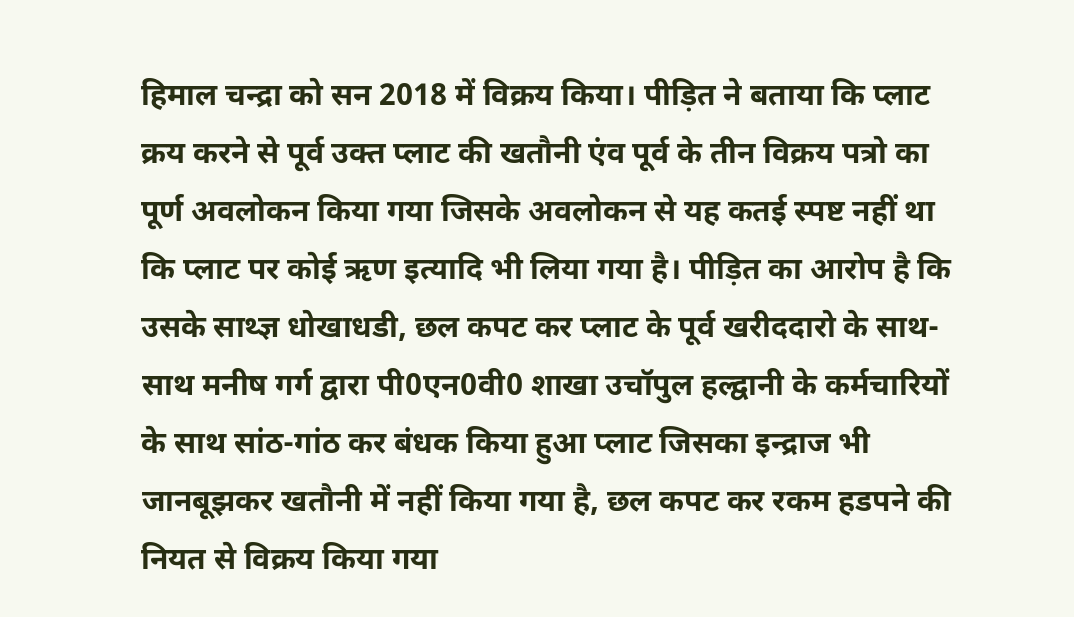हिमाल चन्द्रा को सन 2018 में विक्रय किया। पीड़ित ने बताया कि प्लाट क्रय करने से पूर्व उक्त प्लाट की खतौनी एंव पूर्व के तीन विक्रय पत्रो का पूर्ण अवलोकन किया गया जिसके अवलोकन से यह कतई स्पष्ट नहीं था कि प्लाट पर कोई ऋण इत्यादि भी लिया गया है। पीड़ित का आरोप है कि उसके साथ्ज्ञ धोखाधडी, छल कपट कर प्लाट के पूर्व खरीददारो के साथ-साथ मनीष गर्ग द्वारा पी0एन0वी0 शाखा उचॉपुल हल्द्वानी के कर्मचारियों के साथ सांठ-गांठ कर बंधक किया हुआ प्लाट जिसका इन्द्राज भी जानबूझकर खतौनी में नहीं किया गया है, छल कपट कर रकम हडपने की नियत से विक्रय किया गया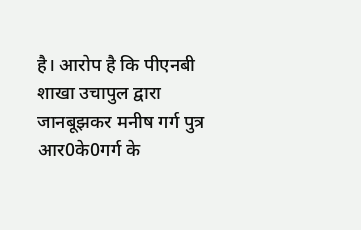है। आरोप है कि पीएनबी शाखा उचापुल द्वारा जानबूझकर मनीष गर्ग पुत्र आर0के0गर्ग के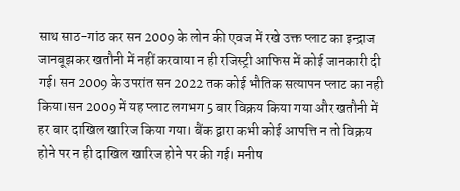साथ साठ-गांठ कर सन 2009 के लोन की एवज में रखे उक्त प्लाट का इन्द्राज जानबूझकर खतौनी में नहीं करवाया न ही रजिस्ट्री आफिस में कोई जानकारी दी गई। सन 2009 के उपरांत सन 2022 तक कोई भौतिक सत्यापन प्लाट का नही किया।सन 2009 में यह प्लाट लगभग 5 बार विक्रय किया गया और खतौनी में हर बार दाखिल खारिज किया गया। बैंक द्वारा कभी कोई आपत्ति न तो विक्रय होने पर न ही दाखिल खारिज होने पर की गई। मनीष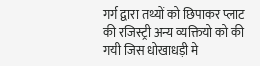गर्ग द्वारा तथ्यों को छिपाकर प्लाट की रजिस्ट्री अन्य व्यक्तियो को की गयी जिस धोखाधड़ी मे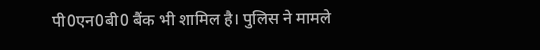पी0एन0बी0 बैंक भी शामिल है। पुलिस ने मामले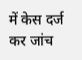में केस दर्ज कर जांच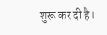शुरू कर दी है।